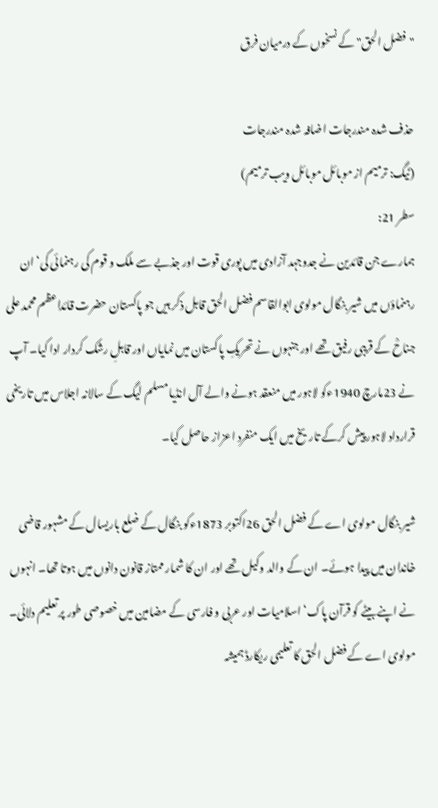"فضل الحق" کے نسخوں کے درمیان فرق

حذف شدہ مندرجات اضافہ شدہ مندرجات
(ٹیگ: ترمیم از موبائل موبائل ویب ترمیم)
سطر 21:
ہمارے جن قائدین نے جدوجہد آزادی میں پوری قوت اور جذبے سے ملک و قوم کی رہنمائی کی‘ ان رہنماؤں میں شیر بنگال مولوی ابوالقاسم فضل الحق قابل ذکر ہیں جو پاکستان حضرت قائداعظم محمد علی جناحؒ کے قریبی رفیق تھے اور جنہوں نے تحریکِ پاکستان میں نمایاں اور قابلِ رشک کردار ادا کیا۔ آپ نے 23مارچ 1940ءکو لاہور میں منعقد ہونے والے آل انڈیا مسلم لیگ کے سالانہ اجلاس میں تاریخی قرارداد لاہور پیش کرکے تاریخ میں ایک منفرد اعزاز حاصل کیا۔

شیر بنگال مولوی اے کے فضل الحق 26اکتوبر 1873ءکو بنگال کے ضلع باریسال کے مشہور قاضی خاندان میں پیدا ہوئے۔ ان کے والد وکیل تھے اور ان کا شمار ممتاز قانون دانوں میں ہوتا تھا۔ انہوں نے اپنے بیٹے کو قرآن پاک‘ اسلامیات اور عربی و فارسی کے مضامین میں خصوصی طور پر تعلیم دلائی۔ مولوی اے کے فضل الحق کا تعلیمی ریکارڈ ہمیشہ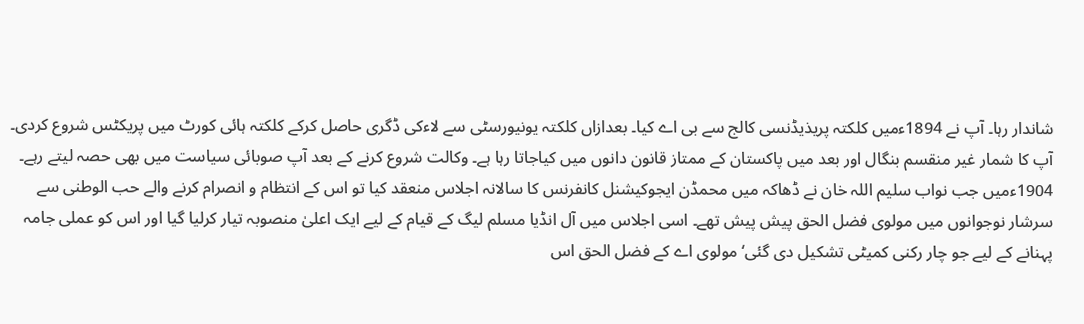شاندار رہا۔ آپ نے 1894ءمیں کلکتہ پریذیڈنسی کالج سے بی اے کیا۔ بعدازاں کلکتہ یونیورسٹی سے لاءکی ڈگری حاصل کرکے کلکتہ ہائی کورٹ میں پریکٹس شروع کردی۔ آپ کا شمار غیر منقسم بنگال اور بعد میں پاکستان کے ممتاز قانون دانوں میں کیاجاتا رہا ہے۔ وکالت شروع کرنے کے بعد آپ صوبائی سیاست میں بھی حصہ لیتے رہے۔ 1904ءمیں جب نواب سلیم اللہ خان نے ڈھاکہ میں محمڈن ایجوکیشنل کانفرنس کا سالانہ اجلاس منعقد کیا تو اس کے انتظام و انصرام کرنے والے حب الوطنی سے سرشار نوجوانوں میں مولوی فضل الحق پیش پیش تھے۔ اسی اجلاس میں آل انڈیا مسلم لیگ کے قیام کے لیے ایک اعلیٰ منصوبہ تیار کرلیا گیا اور اس کو عملی جامہ پہنانے کے لیے جو چار رکنی کمیٹی تشکیل دی گئی‘ مولوی اے کے فضل الحق اس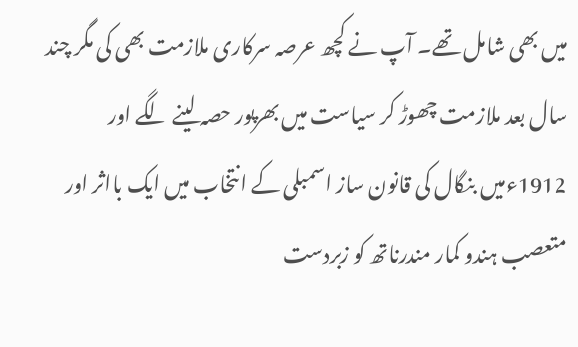میں بھی شامل تھے۔ آپ نے کچھ عرصہ سرکاری ملازمت بھی کی مگر چند سال بعد ملازمت چھوڑ کر سیاست میں بھرپور حصہ لینے لگے اور 1912ءمیں بنگال کی قانون ساز اسمبلی کے انتخاب میں ایک بااثر اور متعصب ہندو کمار مندرناتھ کو زبردست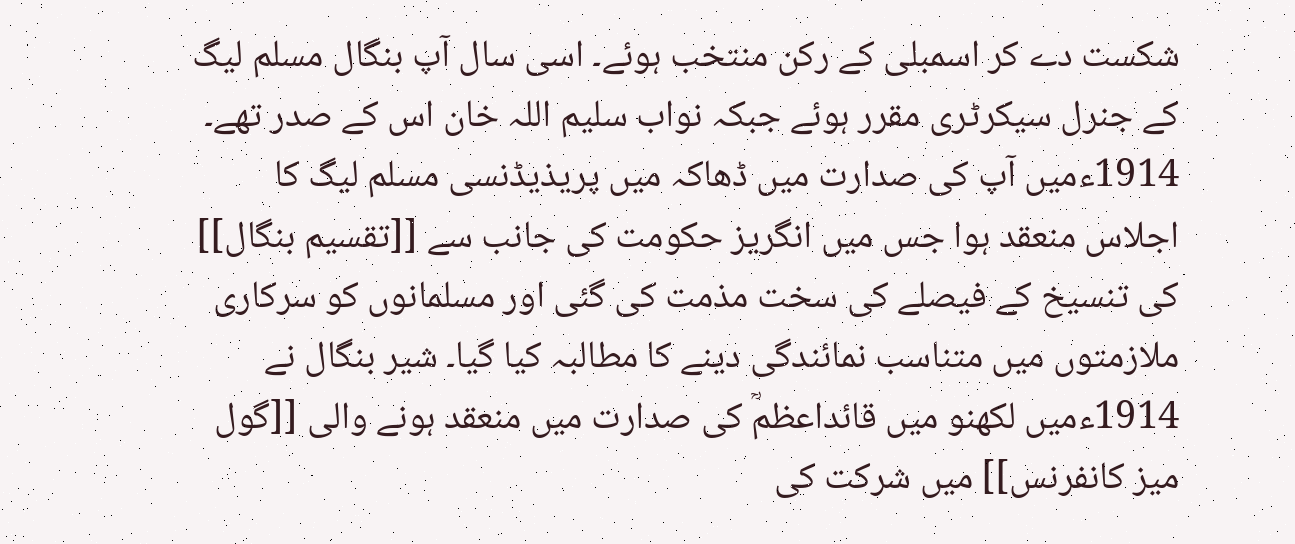شکست دے کر اسمبلی کے رکن منتخب ہوئے۔ اسی سال آپ بنگال مسلم لیگ کے جنرل سیکرٹری مقرر ہوئے جبکہ نواب سلیم اللہ خان اس کے صدر تھے۔ 1914ءمیں آپ کی صدارت میں ڈھاکہ میں پریذیڈنسی مسلم لیگ کا اجلاس منعقد ہوا جس میں انگریز حکومت کی جانب سے [[تقسیم بنگال]] کی تنسیخ کے فیصلے کی سخت مذمت کی گئی اور مسلمانوں کو سرکاری ملازمتوں میں متناسب نمائندگی دینے کا مطالبہ کیا گیا۔ شیر بنگال نے 1914ءمیں لکھنو میں قائداعظمؒ کی صدارت میں منعقد ہونے والی [[گول میز کانفرنس]] میں شرکت کی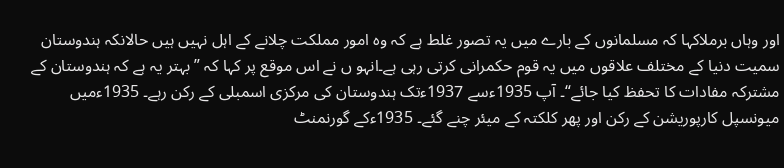اور وہاں برملاکہا کہ مسلمانوں کے بارے میں یہ تصور غلط ہے کہ وہ امور مملکت چلانے کے اہل نہیں ہیں حالانکہ ہندوستان سمیت دنیا کے مختلف علاقوں میں یہ قوم حکمرانی کرتی رہی ہے۔انہو ں نے اس موقع پر کہا کہ ”بہتر یہ ہے کہ ہندوستان کے مشترکہ مفادات کا تحفظ کیا جائے“۔ آپ 1935ءسے 1937ءتک ہندوستان کی مرکزی اسمبلی کے رکن رہے۔ 1935ءمیں میونسپل کارپوریشن کے رکن اور پھر کلکتہ کے میئر چنے گئے۔ 1935ءکے گورنمنٹ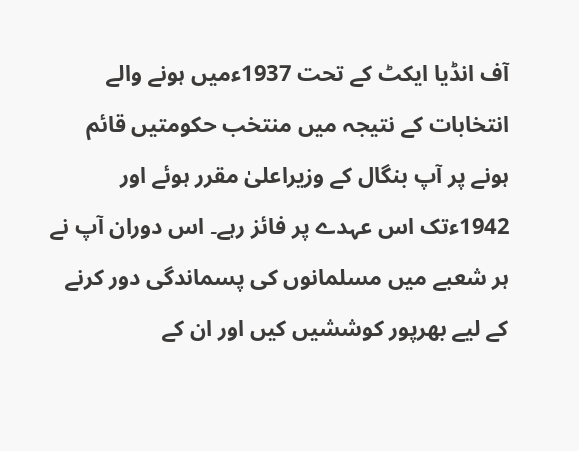آف انڈیا ایکٹ کے تحت 1937ءمیں ہونے والے انتخابات کے نتیجہ میں منتخب حکومتیں قائم ہونے پر آپ بنگال کے وزیراعلیٰ مقرر ہوئے اور 1942ءتک اس عہدے پر فائز رہے۔ اس دوران آپ نے ہر شعبے میں مسلمانوں کی پسماندگی دور کرنے کے لیے بھرپور کوششیں کیں اور ان کے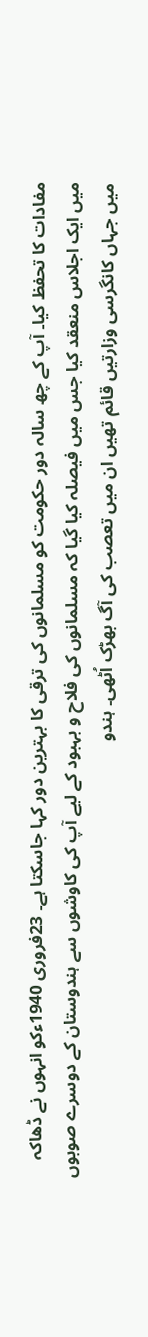مفادات کا تحفظ کیا۔ آپ کے چھ سالہ دور حکومت کو مسلمانوں کی ترقی کا بہترین دور کہا جاسکتا ہے۔ 23فروری 1940ءکو انہوں نے ڈھاکہ میں ایک اجلاس منعقد کیا جس میں فیصلہ کیا گیا کہ مسلمانوں کی فلاح و بہبود کے لیے آپ کی کاوشوں سے ہندوستان کے دوسرے صوبوں میں جہاں کانگرسی وزارتیں قائم تھیں ان میں تعصب کی آگ بھڑک اُٹھی۔ ہندو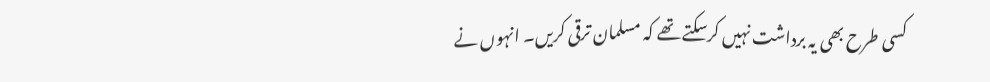کسی طرح بھی یہ برداشت نہیں کرسکتے تھے کہ مسلمان ترقی کریں۔ انہوں نے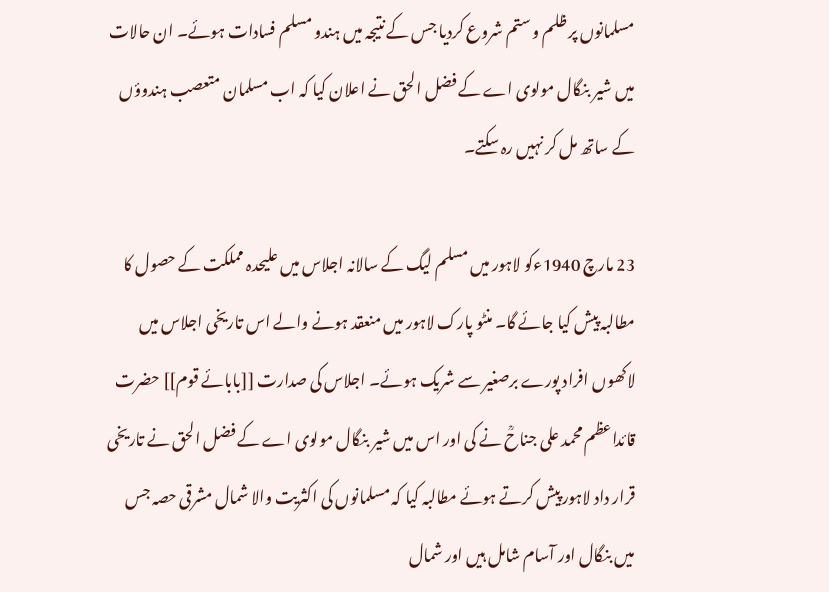مسلمانوں پر ظلم و ستم شروع کردیا جس کے نتیجہ میں ہندو مسلم فسادات ہوئے۔ ان حالات میں شیر بنگال مولوی اے کے فضل الحق نے اعلان کیا کہ اب مسلمان متعصب ہندوؤں کے ساتھ مل کر نہیں رہ سکتے۔

23 مارچ 1940ءکو لاہور میں مسلم لیگ کے سالانہ اجلاس میں علیحدہ مملکت کے حصول کا مطالبہ پیش کیا جائے گا۔ منٹو پارک لاہور میں منعقد ہونے والے اس تاریخی اجلاس میں لاکھوں افراد پورے برصغیر سے شریک ہوئے۔ اجلاس کی صدارت [[بابائے قوم]] حضرت قائداعظم محمد علی جناحؒ نے کی اور اس میں شیر بنگال مولوی اے کے فضل الحق نے تاریخی قرار داد لاہور پیش کرتے ہوئے مطالبہ کیا کہ مسلمانوں کی اکثریت والا شمال مشرقی حصہ جس میں بنگال اور آسام شامل ہیں اور شمال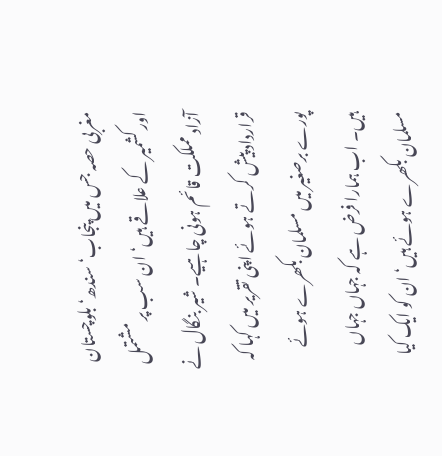مغربی حصہ جس میں پنجاب‘ سندھ‘ بلوچستان اور کشمیر کے علاقے ہیں‘ ان سب پر مشتمل آزاد مملکت قائم ہونی چاہیے۔ شیر بنگال نے قرارداد پیش کرتے ہوئے اپنی تقریر میں کہا کہ پورے برصغیر میں مسلمان بکھرے ہوئے ہیں۔ اب ہمارا فرض ہے کہ جہاں جہاں مسلمان بکھرے ہوئے ہیں‘ ان کو ایک کیا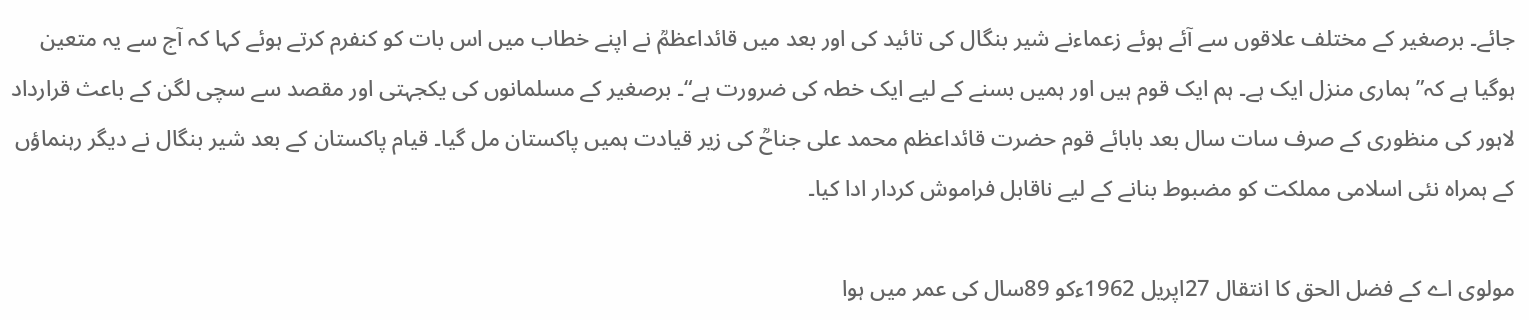جائے۔ برصغیر کے مختلف علاقوں سے آئے ہوئے زعماءنے شیر بنگال کی تائید کی اور بعد میں قائداعظمؒ نے اپنے خطاب میں اس بات کو کنفرم کرتے ہوئے کہا کہ آج سے یہ متعین ہوگیا ہے کہ”ہماری منزل ایک ہے۔ ہم ایک قوم ہیں اور ہمیں بسنے کے لیے ایک خطہ کی ضرورت ہے“۔ برصغیر کے مسلمانوں کی یکجہتی اور مقصد سے سچی لگن کے باعث قرارداد لاہور کی منظوری کے صرف سات سال بعد بابائے قوم حضرت قائداعظم محمد علی جناحؒ کی زیر قیادت ہمیں پاکستان مل گیا۔ قیام پاکستان کے بعد شیر بنگال نے دیگر رہنماؤں کے ہمراہ نئی اسلامی مملکت کو مضبوط بنانے کے لیے ناقابل فراموش کردار ادا کیا۔

مولوی اے کے فضل الحق کا انتقال 27اپریل 1962ءکو 89سال کی عمر میں ہوا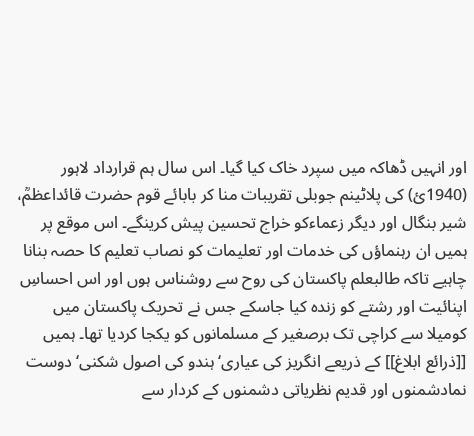اور انہیں ڈھاکہ میں سپرد خاک کیا گیا۔ اس سال ہم قرارداد لاہور (1940ئ) کی پلاٹینم جوبلی تقریبات منا کر بابائے قوم حضرت قائداعظمؒ، شیر بنگال اور دیگر زعماءکو خراج تحسین پیش کرینگے۔ اس موقع پر ہمیں ان رہنماؤں کی خدمات اور تعلیمات کو نصاب تعلیم کا حصہ بنانا چاہیے تاکہ طالبعلم پاکستان کی روح سے روشناس ہوں اور اس احساسِ اپنائیت اور رشتے کو زندہ کیا جاسکے جس نے تحریک پاکستان میں کومیلا سے کراچی تک برصغیر کے مسلمانوں کو یکجا کردیا تھا۔ ہمیں [[ذرائع ابلاغ]] کے ذریعے انگریز کی عیاری‘ ہندو کی اصول شکنی‘ دوست نمادشمنوں اور قدیم نظریاتی دشمنوں کے کردار سے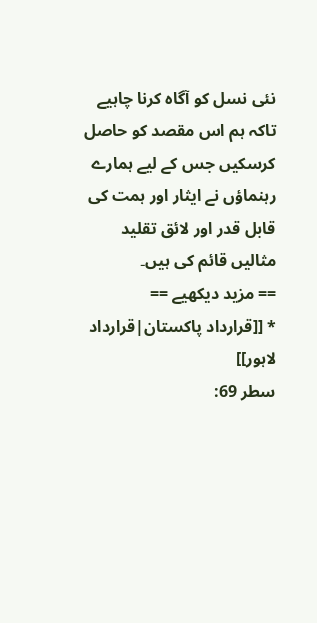نئی نسل کو آگاہ کرنا چاہیے تاکہ ہم اس مقصد کو حاصل کرسکیں جس کے لیے ہمارے رہنماؤں نے ایثار اور ہمت کی قابل قدر اور لائق تقلید مثالیں قائم کی ہیں۔
== مزید دیکھیے ==
* [[قرارداد پاکستان|قرارداد لاہور]]
سطر 69: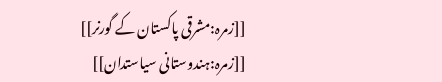[[زمرہ:مشرقی پاکستان کے گورنر]]
[[زمرہ:ہندوستانی سیاستدان]]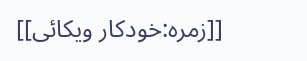[[زمرہ:خودکار ویکائی]]